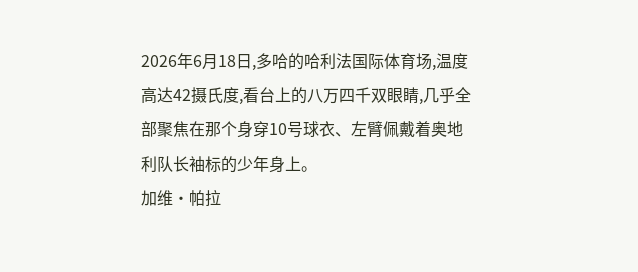2026年6月18日,多哈的哈利法国际体育场,温度高达42摄氏度,看台上的八万四千双眼睛,几乎全部聚焦在那个身穿10号球衣、左臂佩戴着奥地利队长袖标的少年身上。
加维·帕拉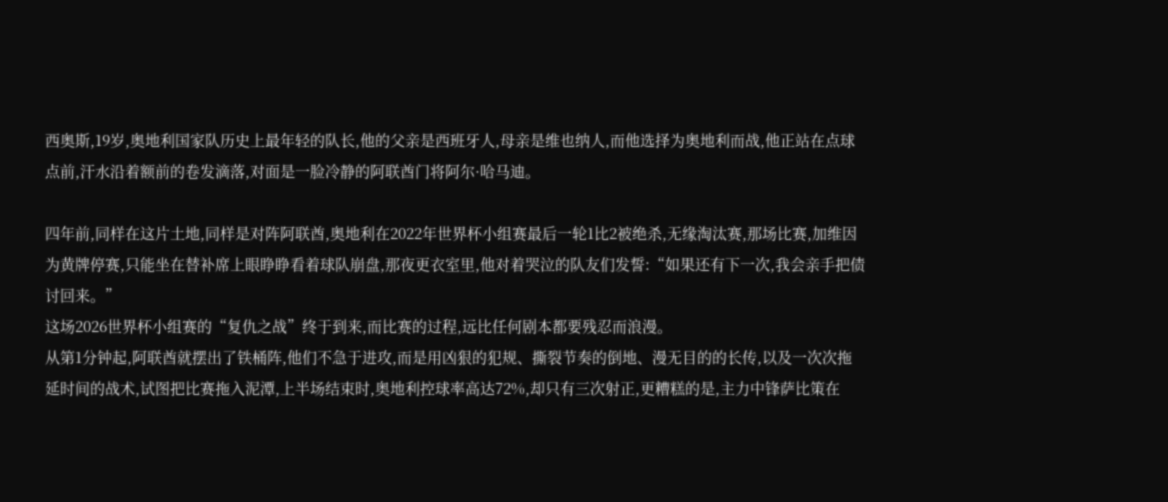西奥斯,19岁,奥地利国家队历史上最年轻的队长,他的父亲是西班牙人,母亲是维也纳人,而他选择为奥地利而战,他正站在点球点前,汗水沿着额前的卷发滴落,对面是一脸冷静的阿联酋门将阿尔·哈马迪。

四年前,同样在这片土地,同样是对阵阿联酋,奥地利在2022年世界杯小组赛最后一轮1比2被绝杀,无缘淘汰赛,那场比赛,加维因为黄牌停赛,只能坐在替补席上眼睁睁看着球队崩盘,那夜更衣室里,他对着哭泣的队友们发誓:“如果还有下一次,我会亲手把债讨回来。”
这场2026世界杯小组赛的“复仇之战”终于到来,而比赛的过程,远比任何剧本都要残忍而浪漫。
从第1分钟起,阿联酋就摆出了铁桶阵,他们不急于进攻,而是用凶狠的犯规、撕裂节奏的倒地、漫无目的的长传,以及一次次拖延时间的战术,试图把比赛拖入泥潭,上半场结束时,奥地利控球率高达72%,却只有三次射正,更糟糕的是,主力中锋萨比策在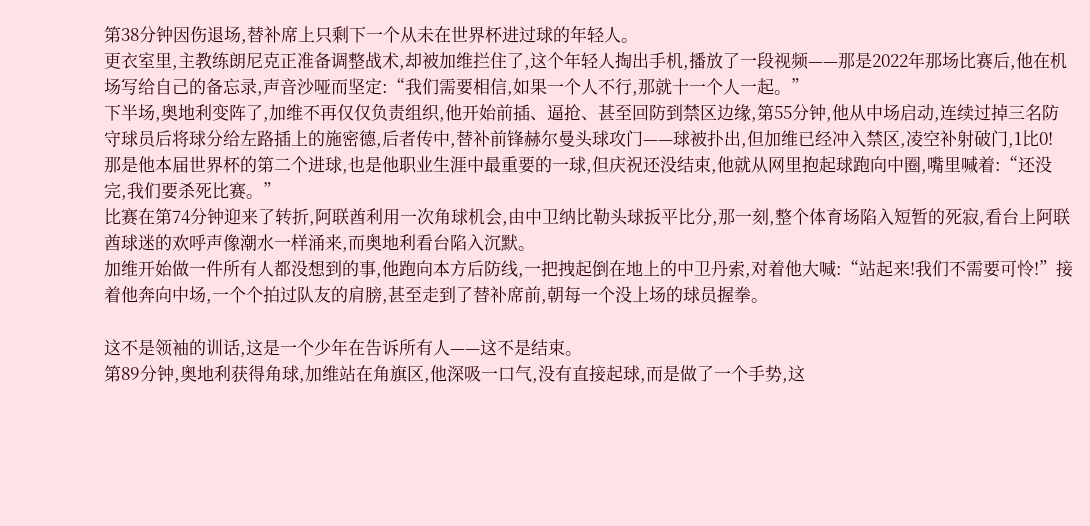第38分钟因伤退场,替补席上只剩下一个从未在世界杯进过球的年轻人。
更衣室里,主教练朗尼克正准备调整战术,却被加维拦住了,这个年轻人掏出手机,播放了一段视频——那是2022年那场比赛后,他在机场写给自己的备忘录,声音沙哑而坚定:“我们需要相信,如果一个人不行,那就十一个人一起。”
下半场,奥地利变阵了,加维不再仅仅负责组织,他开始前插、逼抢、甚至回防到禁区边缘,第55分钟,他从中场启动,连续过掉三名防守球员后将球分给左路插上的施密德,后者传中,替补前锋赫尔曼头球攻门——球被扑出,但加维已经冲入禁区,凌空补射破门,1比0!
那是他本届世界杯的第二个进球,也是他职业生涯中最重要的一球,但庆祝还没结束,他就从网里抱起球跑向中圈,嘴里喊着:“还没完,我们要杀死比赛。”
比赛在第74分钟迎来了转折,阿联酋利用一次角球机会,由中卫纳比勒头球扳平比分,那一刻,整个体育场陷入短暂的死寂,看台上阿联酋球迷的欢呼声像潮水一样涌来,而奥地利看台陷入沉默。
加维开始做一件所有人都没想到的事,他跑向本方后防线,一把拽起倒在地上的中卫丹索,对着他大喊:“站起来!我们不需要可怜!”接着他奔向中场,一个个拍过队友的肩膀,甚至走到了替补席前,朝每一个没上场的球员握拳。

这不是领袖的训话,这是一个少年在告诉所有人——这不是结束。
第89分钟,奥地利获得角球,加维站在角旗区,他深吸一口气,没有直接起球,而是做了一个手势,这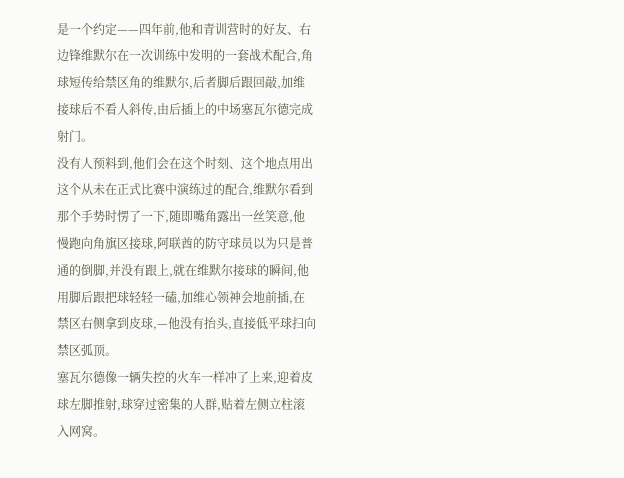是一个约定——四年前,他和青训营时的好友、右边锋维默尔在一次训练中发明的一套战术配合,角球短传给禁区角的维默尔,后者脚后跟回敲,加维接球后不看人斜传,由后插上的中场塞瓦尔德完成射门。
没有人预料到,他们会在这个时刻、这个地点用出这个从未在正式比赛中演练过的配合,维默尔看到那个手势时愣了一下,随即嘴角露出一丝笑意,他慢跑向角旗区接球,阿联酋的防守球员以为只是普通的倒脚,并没有跟上,就在维默尔接球的瞬间,他用脚后跟把球轻轻一磕,加维心领神会地前插,在禁区右侧拿到皮球,—他没有抬头,直接低平球扫向禁区弧顶。
塞瓦尔德像一辆失控的火车一样冲了上来,迎着皮球左脚推射,球穿过密集的人群,贴着左侧立柱滚入网窝。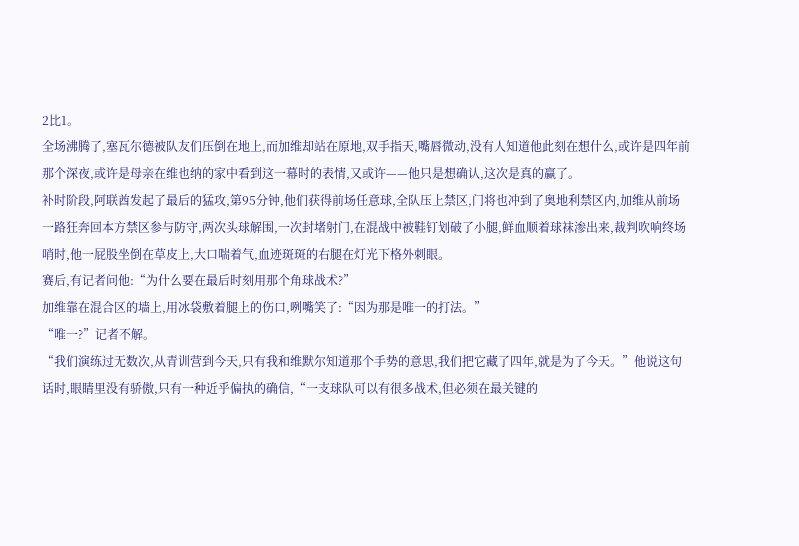2比1。
全场沸腾了,塞瓦尔德被队友们压倒在地上,而加维却站在原地,双手指天,嘴唇微动,没有人知道他此刻在想什么,或许是四年前那个深夜,或许是母亲在维也纳的家中看到这一幕时的表情,又或许——他只是想确认,这次是真的赢了。
补时阶段,阿联酋发起了最后的猛攻,第95分钟,他们获得前场任意球,全队压上禁区,门将也冲到了奥地利禁区内,加维从前场一路狂奔回本方禁区参与防守,两次头球解围,一次封堵射门,在混战中被鞋钉划破了小腿,鲜血顺着球袜渗出来,裁判吹响终场哨时,他一屁股坐倒在草皮上,大口喘着气,血迹斑斑的右腿在灯光下格外刺眼。
赛后,有记者问他:“为什么要在最后时刻用那个角球战术?”
加维靠在混合区的墙上,用冰袋敷着腿上的伤口,咧嘴笑了:“因为那是唯一的打法。”
“唯一?”记者不解。
“我们演练过无数次,从青训营到今天,只有我和维默尔知道那个手势的意思,我们把它藏了四年,就是为了今天。”他说这句话时,眼睛里没有骄傲,只有一种近乎偏执的确信,“一支球队可以有很多战术,但必须在最关键的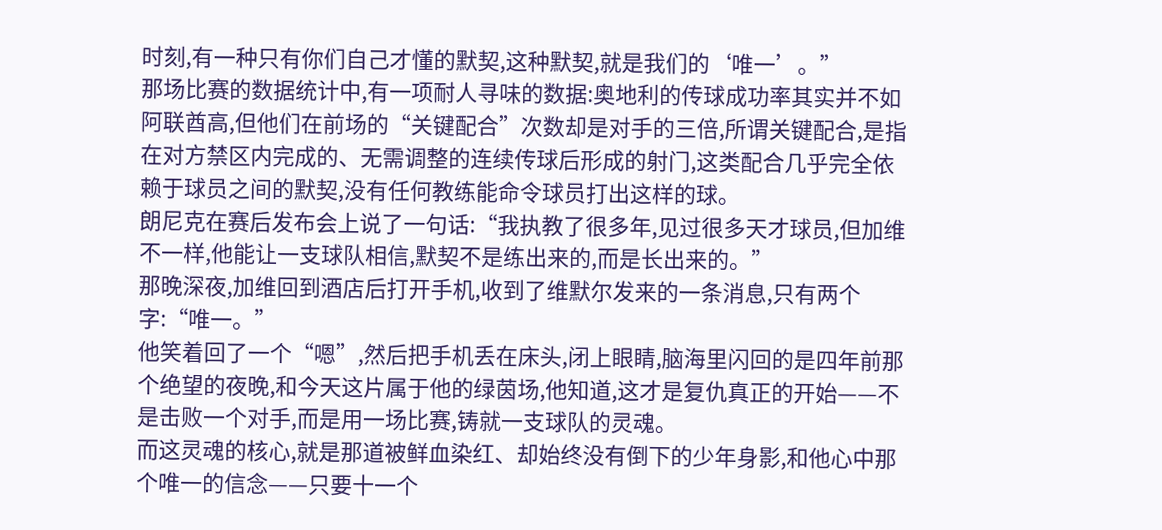时刻,有一种只有你们自己才懂的默契,这种默契,就是我们的‘唯一’。”
那场比赛的数据统计中,有一项耐人寻味的数据:奥地利的传球成功率其实并不如阿联酋高,但他们在前场的“关键配合”次数却是对手的三倍,所谓关键配合,是指在对方禁区内完成的、无需调整的连续传球后形成的射门,这类配合几乎完全依赖于球员之间的默契,没有任何教练能命令球员打出这样的球。
朗尼克在赛后发布会上说了一句话:“我执教了很多年,见过很多天才球员,但加维不一样,他能让一支球队相信,默契不是练出来的,而是长出来的。”
那晚深夜,加维回到酒店后打开手机,收到了维默尔发来的一条消息,只有两个字:“唯一。”
他笑着回了一个“嗯”,然后把手机丢在床头,闭上眼睛,脑海里闪回的是四年前那个绝望的夜晚,和今天这片属于他的绿茵场,他知道,这才是复仇真正的开始——不是击败一个对手,而是用一场比赛,铸就一支球队的灵魂。
而这灵魂的核心,就是那道被鲜血染红、却始终没有倒下的少年身影,和他心中那个唯一的信念——只要十一个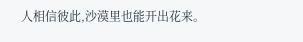人相信彼此,沙漠里也能开出花来。